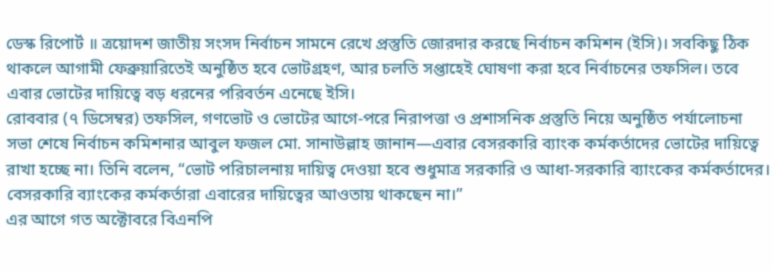ডেস্ক রিপোর্ট ॥ ত্রয়োদশ জাতীয় সংসদ নির্বাচন সামনে রেখে প্রস্তুতি জোরদার করছে নির্বাচন কমিশন (ইসি)। সবকিছু ঠিক থাকলে আগামী ফেব্রুয়ারিতেই অনুষ্ঠিত হবে ভোটগ্রহণ, আর চলতি সপ্তাহেই ঘোষণা করা হবে নির্বাচনের তফসিল। তবে এবার ভোটের দায়িত্বে বড় ধরনের পরিবর্তন এনেছে ইসি।
রোববার (৭ ডিসেম্বর) তফসিল, গণভোট ও ভোটের আগে-পরে নিরাপত্তা ও প্রশাসনিক প্রস্তুতি নিয়ে অনুষ্ঠিত পর্যালোচনা সভা শেষে নির্বাচন কমিশনার আবুল ফজল মো. সানাউল্লাহ জানান—এবার বেসরকারি ব্যাংক কর্মকর্তাদের ভোটের দায়িত্বে রাখা হচ্ছে না। তিনি বলেন, “ভোট পরিচালনায় দায়িত্ব দেওয়া হবে শুধুমাত্র সরকারি ও আধা-সরকারি ব্যাংকের কর্মকর্তাদের। বেসরকারি ব্যাংকের কর্মকর্তারা এবারের দায়িত্বের আওতায় থাকছেন না।”
এর আগে গত অক্টোবরে বিএনপি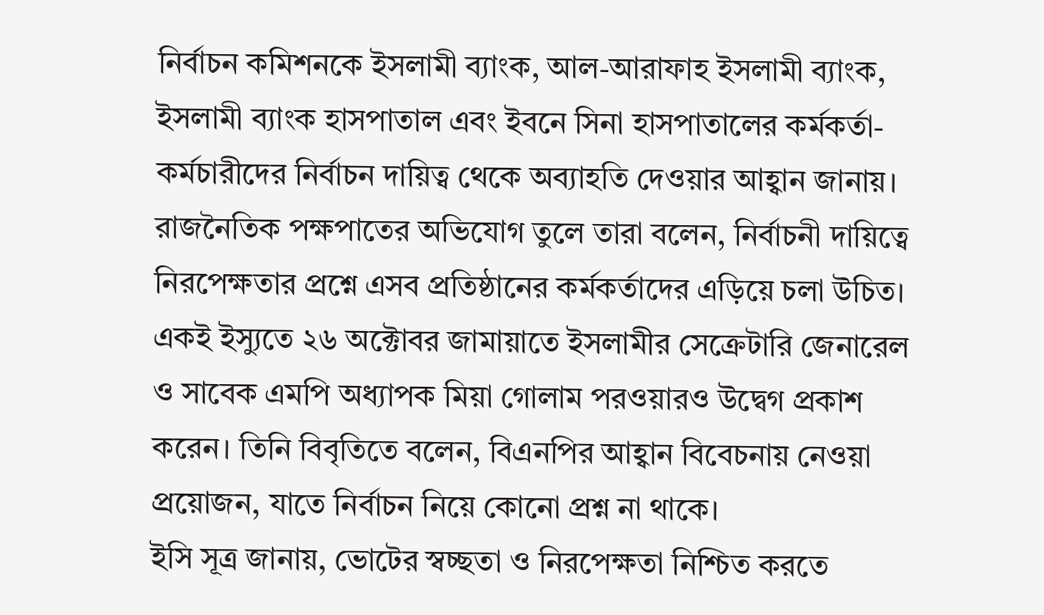নির্বাচন কমিশনকে ইসলামী ব্যাংক, আল-আরাফাহ ইসলামী ব্যাংক, ইসলামী ব্যাংক হাসপাতাল এবং ইবনে সিনা হাসপাতালের কর্মকর্তা-কর্মচারীদের নির্বাচন দায়িত্ব থেকে অব্যাহতি দেওয়ার আহ্বান জানায়। রাজনৈতিক পক্ষপাতের অভিযোগ তুলে তারা বলেন, নির্বাচনী দায়িত্বে নিরপেক্ষতার প্রশ্নে এসব প্রতিষ্ঠানের কর্মকর্তাদের এড়িয়ে চলা উচিত।
একই ইস্যুতে ২৬ অক্টোবর জামায়াতে ইসলামীর সেক্রেটারি জেনারেল ও সাবেক এমপি অধ্যাপক মিয়া গোলাম পরওয়ারও উদ্বেগ প্রকাশ করেন। তিনি বিবৃতিতে বলেন, বিএনপির আহ্বান বিবেচনায় নেওয়া প্রয়োজন, যাতে নির্বাচন নিয়ে কোনো প্রশ্ন না থাকে।
ইসি সূত্র জানায়, ভোটের স্বচ্ছতা ও নিরপেক্ষতা নিশ্চিত করতে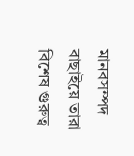মানবসম্পদ বাছাইয়ে তারা বিশেষ গুরুত্ব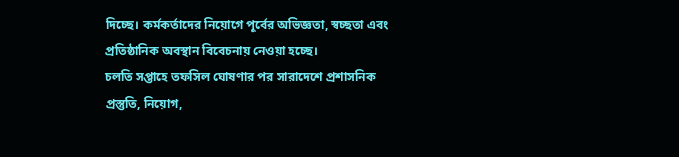দিচ্ছে। কর্মকর্তাদের নিয়োগে পূর্বের অভিজ্ঞতা, স্বচ্ছতা এবং প্রতিষ্ঠানিক অবস্থান বিবেচনায় নেওয়া হচ্ছে।
চলতি সপ্তাহে তফসিল ঘোষণার পর সারাদেশে প্রশাসনিক প্রস্তুতি, নিয়োগ,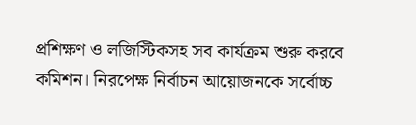প্রশিক্ষণ ও লজিস্টিকসহ সব কার্যক্রম শুরু করবে কমিশন। নিরপেক্ষ নির্বাচন আয়োজনকে সর্বোচ্চ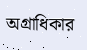অগ্রাধিকার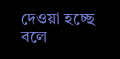দেওয়া হচ্ছে বলে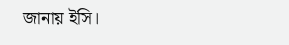জানায় ইসি।